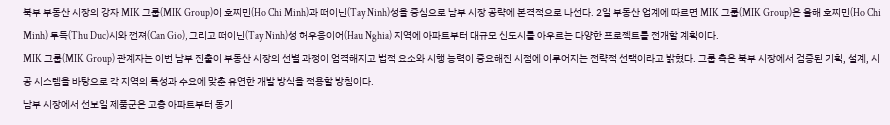북부 부동산 시장의 강자 MIK 그룹(MIK Group)이 호찌민(Ho Chi Minh)과 떠이닌(Tay Ninh)성을 중심으로 남부 시장 공략에 본격적으로 나선다. 2일 부동산 업계에 따르면 MIK 그룹(MIK Group)은 올해 호찌민(Ho Chi Minh) 투득(Thu Duc)시와 껀져(Can Gio), 그리고 떠이닌(Tay Ninh)성 허우응이어(Hau Nghia) 지역에 아파트부터 대규모 신도시를 아우르는 다양한 프로젝트를 전개할 계획이다.
MIK 그룹(MIK Group) 관계자는 이번 남부 진출이 부동산 시장의 선별 과정이 엄격해지고 법적 요소와 시행 능력이 중요해진 시점에 이루어지는 전략적 선택이라고 밝혔다. 그룹 측은 북부 시장에서 검증된 기획, 설계, 시공 시스템을 바탕으로 각 지역의 특성과 수요에 맞춘 유연한 개발 방식을 적용할 방침이다.
남부 시장에서 선보일 제품군은 고층 아파트부터 동기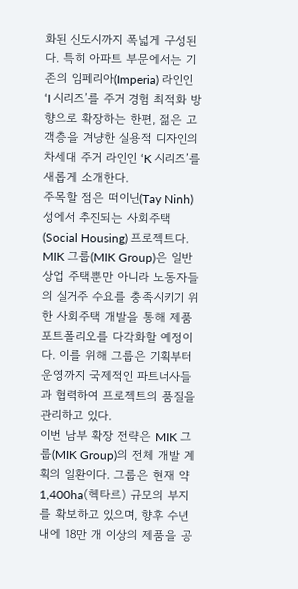화된 신도시까지 폭넓게 구성된다. 특히 아파트 부문에서는 기존의 임페리아(Imperia) 라인인 ‘I 시리즈’를 주거 경험 최적화 방향으로 확장하는 한편, 젊은 고객층을 겨냥한 실용적 디자인의 차세대 주거 라인인 ‘K 시리즈’를 새롭게 소개한다.
주목할 점은 떠이닌(Tay Ninh)성에서 추진되는 사회주택(Social Housing) 프로젝트다. MIK 그룹(MIK Group)은 일반 상업 주택뿐만 아니라 노동자들의 실거주 수요를 충족시키기 위한 사회주택 개발을 통해 제품 포트폴리오를 다각화할 예정이다. 이를 위해 그룹은 기획부터 운영까지 국제적인 파트너사들과 협력하여 프로젝트의 품질을 관리하고 있다.
이번 남부 확장 전략은 MIK 그룹(MIK Group)의 전체 개발 계획의 일환이다. 그룹은 현재 약 1,400ha(헥타르) 규모의 부지를 확보하고 있으며, 향후 수년 내에 18만 개 이상의 제품을 공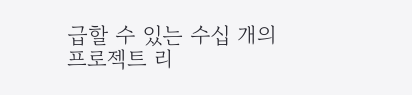급할 수 있는 수십 개의 프로젝트 리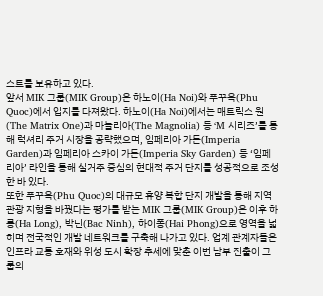스트를 보유하고 있다.
앞서 MIK 그룹(MIK Group)은 하노이(Ha Noi)와 푸꾸옥(Phu Quoc)에서 입지를 다져왔다. 하노이(Ha Noi)에서는 매트릭스 원(The Matrix One)과 마뇰리아(The Magnolia) 등 ‘M 시리즈’를 통해 럭셔리 주거 시장을 공략했으며, 임페리아 가든(Imperia Garden)과 임페리아 스카이 가든(Imperia Sky Garden) 등 ‘임페리아’ 라인을 통해 실거주 중심의 현대적 주거 단지를 성공적으로 조성한 바 있다.
또한 푸꾸옥(Phu Quoc)의 대규모 휴양 복합 단지 개발을 통해 지역 관광 지형을 바꿨다는 평가를 받는 MIK 그룹(MIK Group)은 이후 하롱(Ha Long), 박닌(Bac Ninh), 하이퐁(Hai Phong)으로 영역을 넓히며 전국적인 개발 네트워크를 구축해 나가고 있다. 업계 관계자들은 인프라 교통 호재와 위성 도시 확장 추세에 맞춘 이번 남부 진출이 그룹의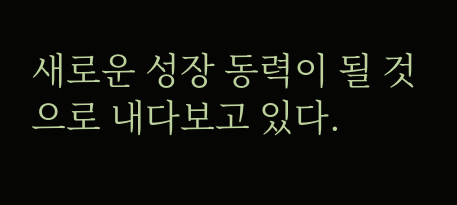새로운 성장 동력이 될 것으로 내다보고 있다.